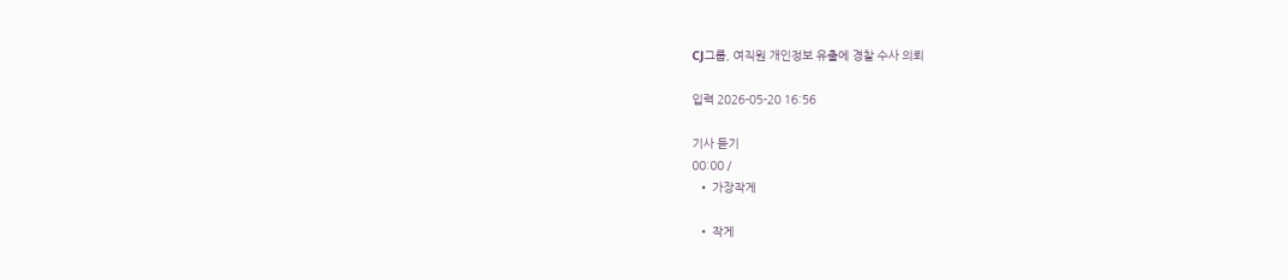CJ그룹, 여직원 개인정보 유출에 경찰 수사 의뢰

입력 2026-05-20 16:56

기사 듣기
00:00 /
  • 가장작게

  • 작게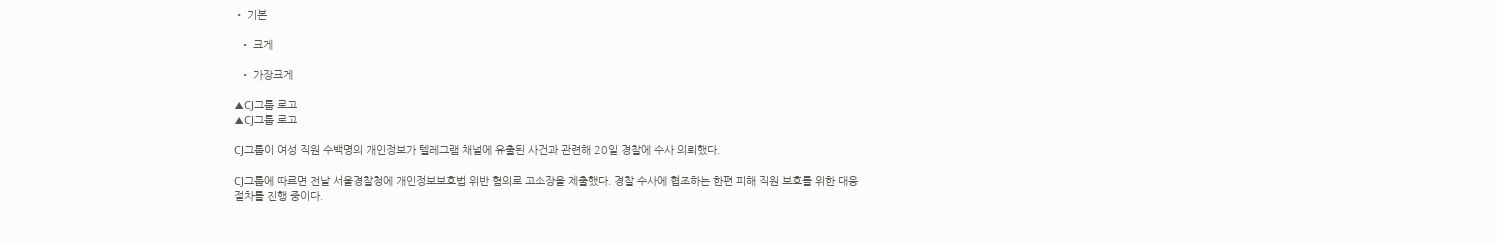• 기본

  • 크게

  • 가장크게

▲CJ그룹 로고
▲CJ그룹 로고

CJ그룹이 여성 직원 수백명의 개인정보가 텔레그램 채널에 유출된 사건과 관련해 20일 경찰에 수사 의뢰했다.

CJ그룹에 따르면 전날 서울경찰청에 개인정보보호법 위반 혐의로 고소장을 제출했다. 경찰 수사에 협조하는 한편 피해 직원 보호를 위한 대응 절차를 진행 중이다.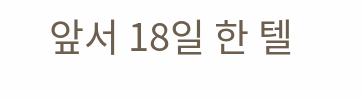앞서 18일 한 텔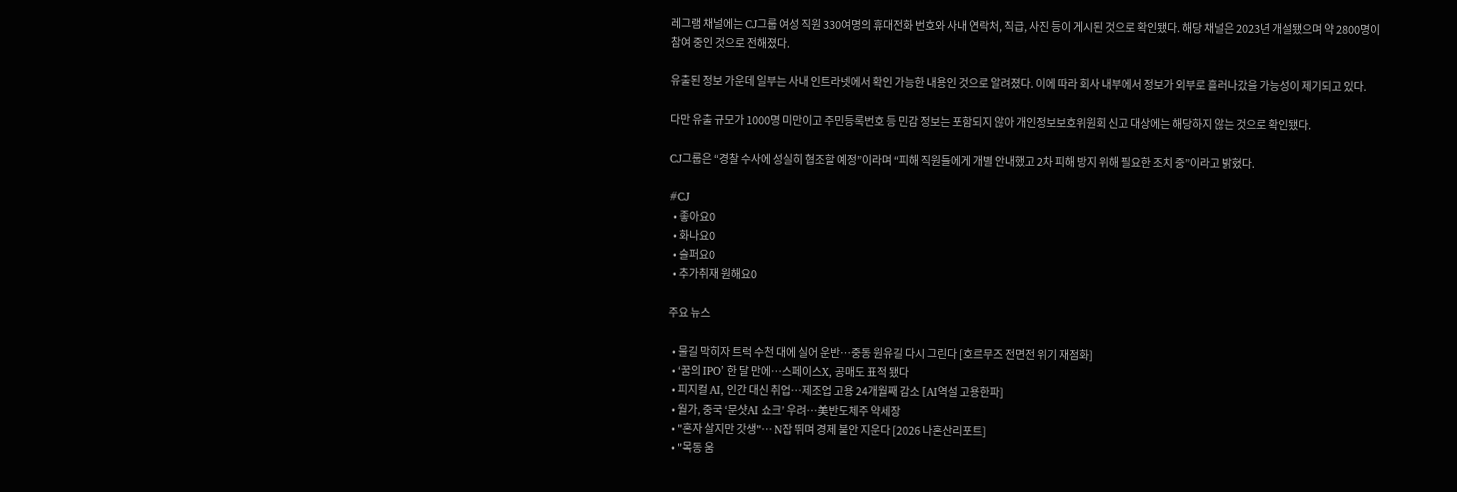레그램 채널에는 CJ그룹 여성 직원 330여명의 휴대전화 번호와 사내 연락처, 직급, 사진 등이 게시된 것으로 확인됐다. 해당 채널은 2023년 개설됐으며 약 2800명이 참여 중인 것으로 전해졌다.

유출된 정보 가운데 일부는 사내 인트라넷에서 확인 가능한 내용인 것으로 알려졌다. 이에 따라 회사 내부에서 정보가 외부로 흘러나갔을 가능성이 제기되고 있다.

다만 유출 규모가 1000명 미만이고 주민등록번호 등 민감 정보는 포함되지 않아 개인정보보호위원회 신고 대상에는 해당하지 않는 것으로 확인됐다.

CJ그룹은 “경찰 수사에 성실히 협조할 예정”이라며 “피해 직원들에게 개별 안내했고 2차 피해 방지 위해 필요한 조치 중”이라고 밝혔다.

#CJ
  • 좋아요0
  • 화나요0
  • 슬퍼요0
  • 추가취재 원해요0

주요 뉴스

  • 물길 막히자 트럭 수천 대에 실어 운반⋯중동 원유길 다시 그린다 [호르무즈 전면전 위기 재점화]
  • ‘꿈의 IPO’ 한 달 만에…스페이스X, 공매도 표적 됐다
  • 피지컬 AI, 인간 대신 취업…제조업 고용 24개월째 감소 [AI역설 고용한파]
  • 월가, 중국 ‘문샷AI 쇼크’ 우려…美반도체주 약세장
  • "혼자 살지만 갓생"⋯ N잡 뛰며 경제 불안 지운다 [2026 나혼산리포트]
  • "목동 움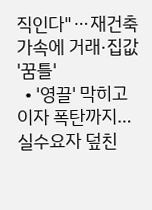직인다"⋯재건축 가속에 거래·집값 '꿈틀'
  • '영끌' 막히고 이자 폭탄까지…실수요자 덮친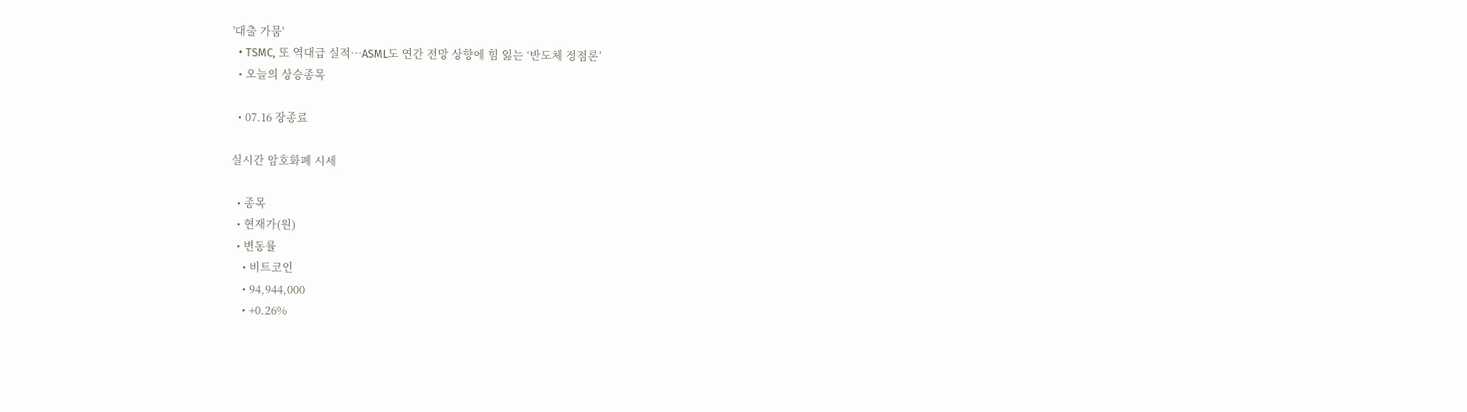'대출 가뭄'
  • TSMC, 또 역대급 실적…ASML도 연간 전망 상향에 힘 잃는 ‘반도체 정점론’
  • 오늘의 상승종목

  • 07.16 장종료

실시간 암호화폐 시세

  • 종목
  • 현재가(원)
  • 변동률
    • 비트코인
    • 94,944,000
    • +0.26%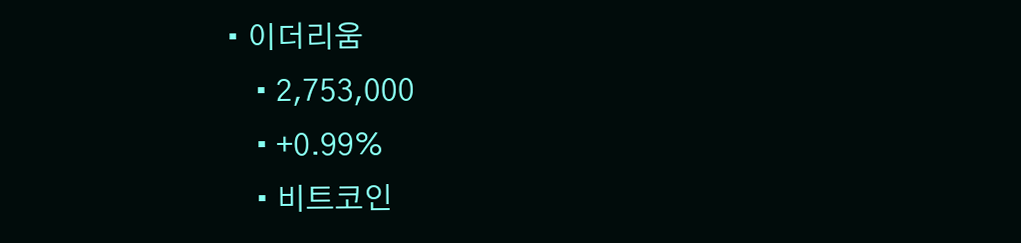• 이더리움
    • 2,753,000
    • +0.99%
    • 비트코인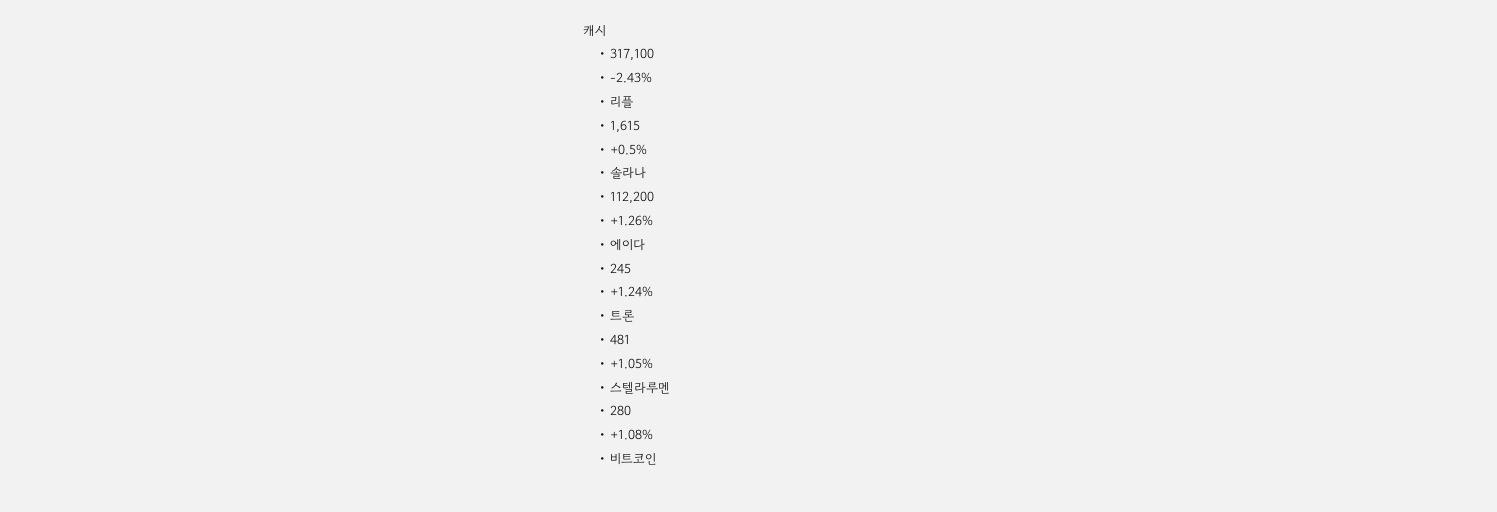캐시
    • 317,100
    • -2.43%
    • 리플
    • 1,615
    • +0.5%
    • 솔라나
    • 112,200
    • +1.26%
    • 에이다
    • 245
    • +1.24%
    • 트론
    • 481
    • +1.05%
    • 스텔라루멘
    • 280
    • +1.08%
    • 비트코인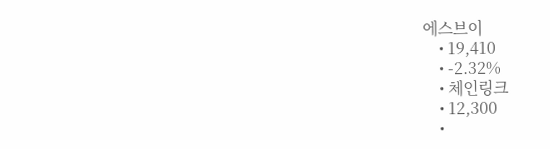에스브이
    • 19,410
    • -2.32%
    • 체인링크
    • 12,300
    •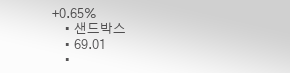+0.65%
    • 샌드박스
    • 69.01
    •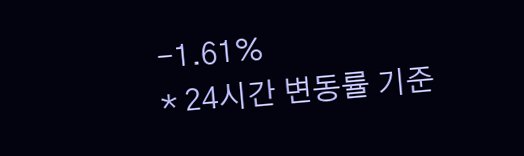-1.61%
* 24시간 변동률 기준